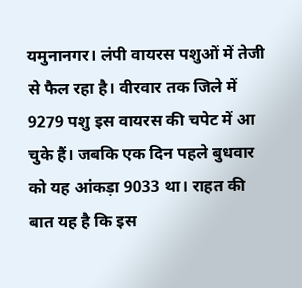यमुनानगर। लंपी वायरस पशुओं में तेजी से फैल रहा है। वीरवार तक जिले में 9279 पशु इस वायरस की चपेट में आ चुके हैं। जबकि एक दिन पहले बुधवार को यह आंकड़ा 9033 था। राहत की बात यह है कि इस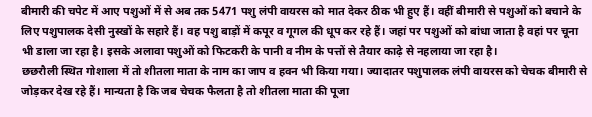बीमारी की चपेट में आए पशुओं में से अब तक 5471 पशु लंपी वायरस को मात देकर ठीक भी हुए हैं। वहीं बीमारी से पशुओं को बचाने के लिए पशुपालक देसी नुस्खों के सहारे हैं। वह पशु बाड़ों में कपूर व गूगल की धूप कर रहे हैं। जहां पर पशुओं को बांधा जाता है वहां पर चूना भी डाला जा रहा है। इसके अलावा पशुओं को फिटकरी के पानी व नीम के पत्तों से तैयार काढ़े से नहलाया जा रहा है।
छछरौली स्थित गोशाला में तो शीतला माता के नाम का जाप व हवन भी किया गया। ज्यादातर पशुपालक लंपी वायरस को चेचक बीमारी से जोड़कर देख रहे हैं। मान्यता है कि जब चेचक फैलता है तो शीतला माता की पूजा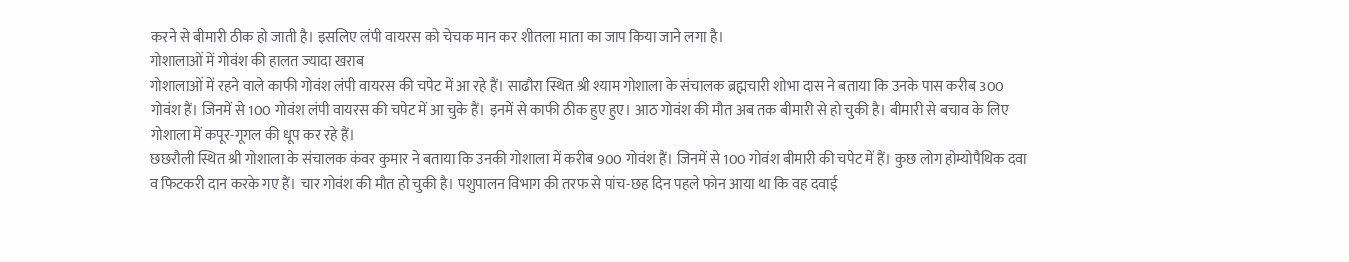करने से बीमारी ठीक हो जाती है। इसलिए लंपी वायरस को चेचक मान कर शीतला माता का जाप किया जाने लगा है।
गोशालाओं में गोवंश की हालत ज्यादा खराब
गोशालाओं में रहने वाले काफी गोवंश लंपी वायरस की चपेट में आ रहे हैं। साढौरा स्थित श्री श्याम गोशाला के संचालक ब्रह्मचारी शोभा दास ने बताया कि उनके पास करीब 300 गोवंश हैं। जिनमें से 100 गोवंश लंपी वायरस की चपेट में आ चुके हैं। इनमें से काफी ठीक हुए हुए। आठ गोवंश की मौत अब तक बीमारी से हो चुकी है। बीमारी से बचाव के लिए गोशाला में कपूर-गूगल की धूप कर रहे हैं।
छछरौली स्थित श्री गोशाला के संचालक कंवर कुमार ने बताया कि उनकी गोशाला में करीब 900 गोवंश हैं। जिनमें से 100 गोवंश बीमारी की चपेट में हैं। कुछ लोग होम्योपैथिक दवा व फिटकरी दान करके गए हैं। चार गोवंश की मौत हो चुकी है। पशुपालन विभाग की तरफ से पांच-छह दिन पहले फोन आया था कि वह दवाई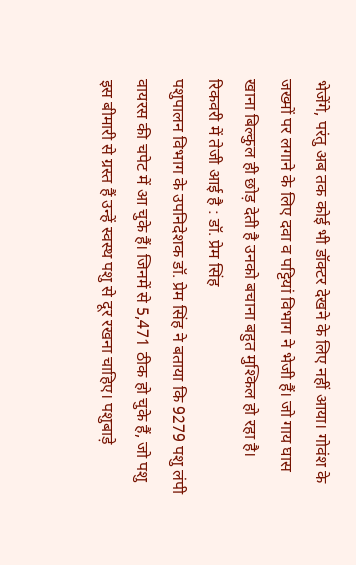भेजेंगे, परंतु अब तक कोई भी डॉक्टर देखने के लिए नहीं आया। गोवंश के जख्मों पर लगाने के लिए दवा व पट्टियां विभाग ने भेजी हैं। जो गाय घास खाना बिल्कुल ही छोड़ देती है उनको बचाना बहुत मुश्किल हो रहा है।
रिकवरी में तेजी आई है : डॉ. प्रेम सिंह
पशुपालन विभाग के उपनिदेशक डॉ. प्रेम सिंह ने बताया कि 9279 पशु लंपी वायरस की चपेट में आ चुके हैं। जिनमें से 5,471 ठीक हो चुके हैं, जो पशु इस बीमारी से ग्रस्त हैं उन्हें स्वस्थ पशु से दूर रखना चाहिए। पशुबाड़े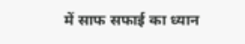में साफ सफाई का ध्यान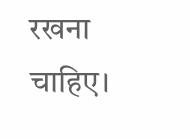रखना चाहिए।